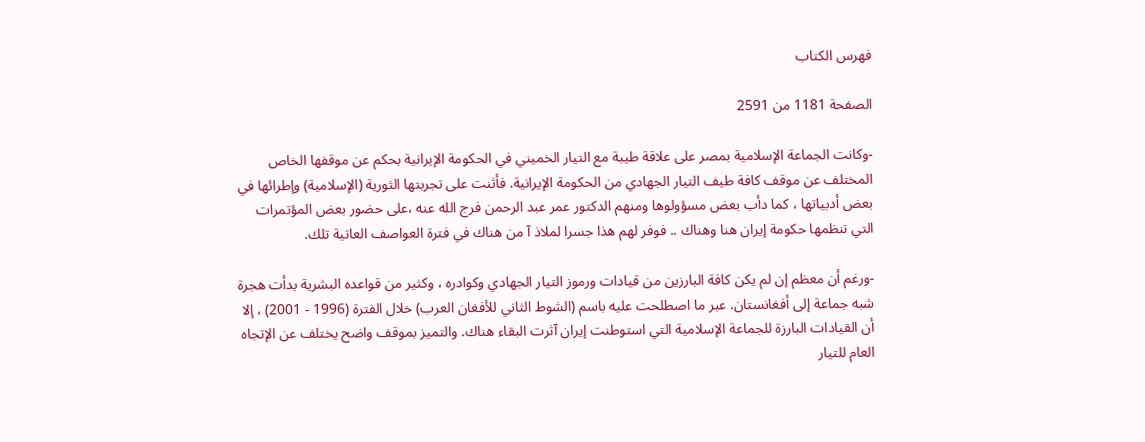فهرس الكتاب

الصفحة 1181 من 2591

-وكانت الجماعة الإسلامية بمصر على علاقة طيبة مع التيار الخميني في الحكومة الإيرانية بحكم عن موقفها الخاص المختلف عن موقف كافة طيف التيار الجهادي من الحكومة الإيرانية. فأثنت على تجربتها الثورية (الإسلامية) وإطرائها في بعض أدبياتها ، كما دأب بعض مسؤولوها ومنهم الدكتور عمر عبد الرحمن فرج الله عنه ،على حضور بعض المؤتمرات التي تنظمها حكومة إيران هنا وهناك .. فوفر لهم هذا جسرا لملاذ آ من هناك في فترة العواصف العاتية تلك.

-ورغم أن معظم إن لم يكن كافة البارزين من قيادات ورموز التيار الجهادي وكوادره ، وكثير من قواعده البشرية بدأت هجرة شبه جماعة إلى أفغانستان. عبر ما اصطلحت عليه باسم (الشوط الثاني للأفغان العرب) خلال الفترة (1996 - 2001) ، إلا أن القيادات البارزة للجماعة الإسلامية التي استوطنت إيران آثرت البقاء هناك. والتميز بموقف واضح يختلف عن الإتجاه العام للتيار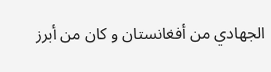الجهادي من أفغانستان و كان من أبرز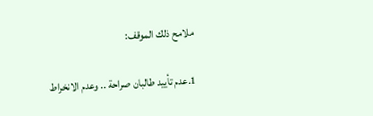ملامح ذلك الموقف:

1.عدم تأييد طالبان صراحة .. وعدم الانخراط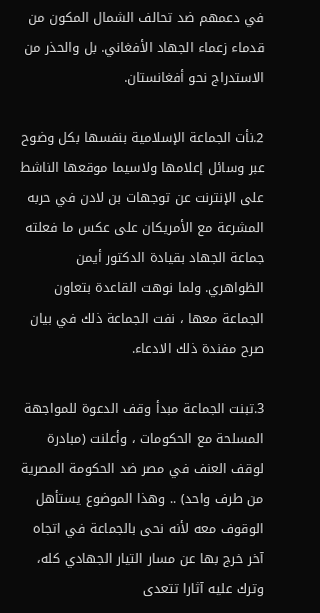في دعمهم ضد تحالف الشمال المكون من قدماء زعماء الجهاد الأفغاني. بل والحذر من الاستدراج نحو أفغانستان.

2.نأت الجماعة الإسلامية بنفسها بكل وضوح عبر وسائل إعلامها ولاسيما موقعها الناشط على الإنترنت عن توجهات بن لادن في حربه المشرعة مع الأمريكان على عكس ما فعلته جماعة الجهاد بقيادة الدكتور أيمن الظواهري. ولما نوهت القاعدة بتعاون الجماعة معها ، نفت الجماعة ذلك في بيان صرح مفندة ذلك الادعاء.

3.تبنت الجماعة مبدأ وقف الدعوة للمواجهة المسلحة مع الحكومات ، وأعلنت (مبادرة لوقف العنف في مصر ضد الحكومة المصرية من طرف واحد) .. وهذا الموضوع يستأهل الوقوف معه لأنه نحى بالجماعة في اتجاه آخر خرج بها عن مسار التيار الجهادي كله، وترك عليه آثارا تتعدى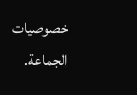خصوصيات الجماعة.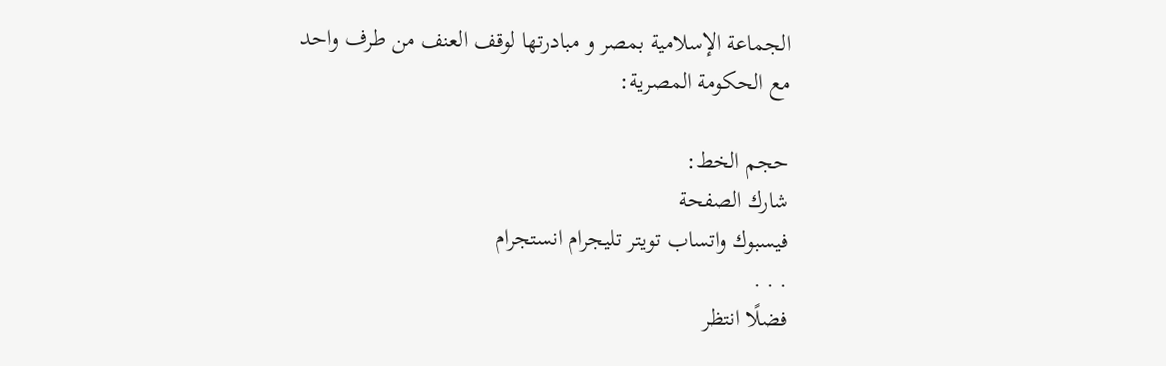الجماعة الإسلامية بمصر و مبادرتها لوقف العنف من طرف واحد مع الحكومة المصرية:

حجم الخط:
شارك الصفحة
فيسبوك واتساب تويتر تليجرام انستجرام
. . .
فضلًا انتظر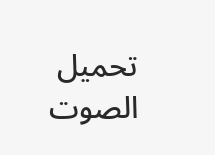تحميل الصوت